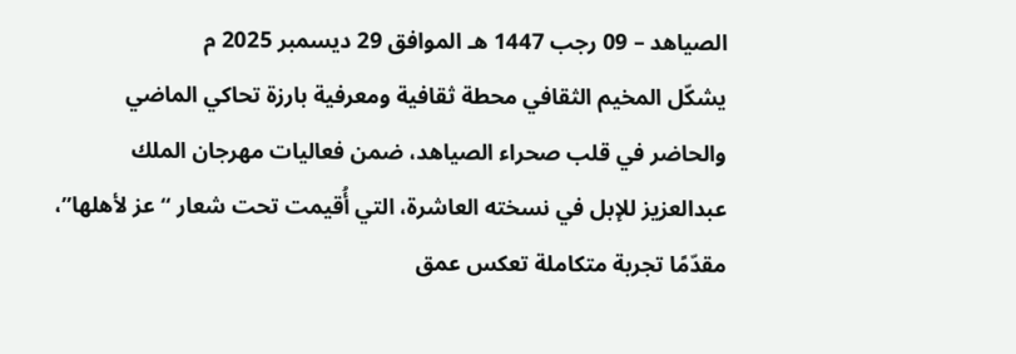الصياهد – 09 رجب 1447 هـ الموافق 29 ديسمبر 2025 م
يشكّل المخيم الثقافي محطة ثقافية ومعرفية بارزة تحاكي الماضي والحاضر في قلب صحراء الصياهد، ضمن فعاليات مهرجان الملك عبدالعزيز للإبل في نسخته العاشرة، التي أُقيمت تحت شعار “عز لأهلها”، مقدّمًا تجربة متكاملة تعكس عمق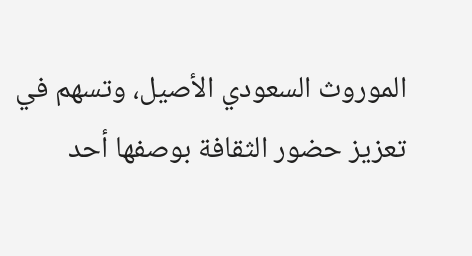الموروث السعودي الأصيل، وتسهم في تعزيز حضور الثقافة بوصفها أحد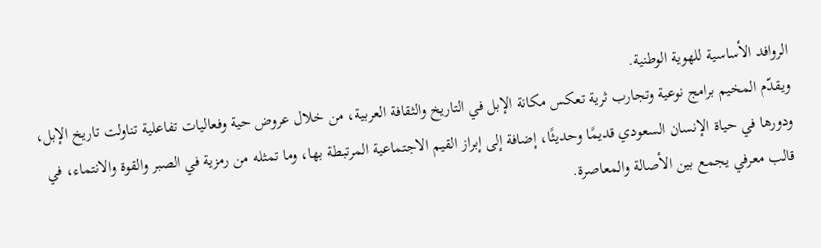الروافد الأساسية للهوية الوطنية.
ويقدّم المخيم برامج نوعية وتجارب ثرية تعكس مكانة الإبل في التاريخ والثقافة العربية، من خلال عروض حية وفعاليات تفاعلية تناولت تاريخ الإبل، ودورها في حياة الإنسان السعودي قديمًا وحديثًا، إضافة إلى إبراز القيم الاجتماعية المرتبطة بها، وما تمثله من رمزية في الصبر والقوة والانتماء، في قالب معرفي يجمع بين الأصالة والمعاصرة.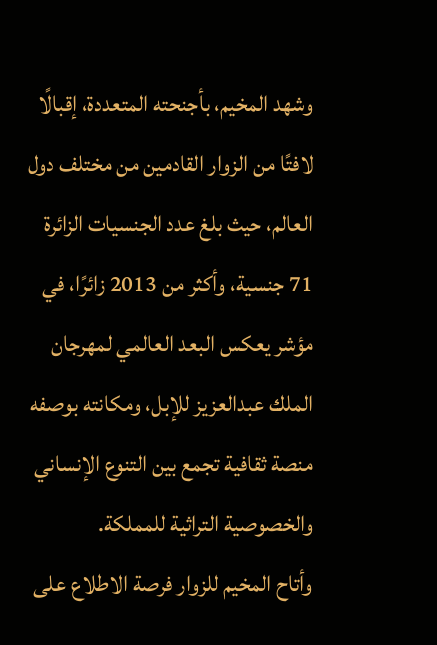وشهد المخيم، بأجنحته المتعددة، إقبالًا لافتًا من الزوار القادمين من مختلف دول العالم، حيث بلغ عدد الجنسيات الزائرة 71 جنسية، وأكثر من 2013 زائرًا، في مؤشر يعكس البعد العالمي لمهرجان الملك عبدالعزيز للإبل، ومكانته بوصفه منصة ثقافية تجمع بين التنوع الإنساني والخصوصية التراثية للمملكة.
وأتاح المخيم للزوار فرصة الاطلاع على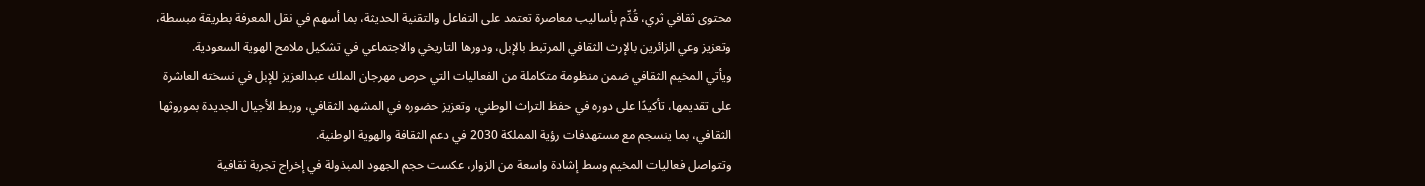محتوى ثقافي ثري، قُدِّم بأساليب معاصرة تعتمد على التفاعل والتقنية الحديثة، بما أسهم في نقل المعرفة بطريقة مبسطة، وتعزيز وعي الزائرين بالإرث الثقافي المرتبط بالإبل، ودورها التاريخي والاجتماعي في تشكيل ملامح الهوية السعودية.
ويأتي المخيم الثقافي ضمن منظومة متكاملة من الفعاليات التي حرص مهرجان الملك عبدالعزيز للإبل في نسخته العاشرة على تقديمها، تأكيدًا على دوره في حفظ التراث الوطني، وتعزيز حضوره في المشهد الثقافي، وربط الأجيال الجديدة بموروثها الثقافي، بما ينسجم مع مستهدفات رؤية المملكة 2030 في دعم الثقافة والهوية الوطنية.
وتتواصل فعاليات المخيم وسط إشادة واسعة من الزوار، عكست حجم الجهود المبذولة في إخراج تجربة ثقافية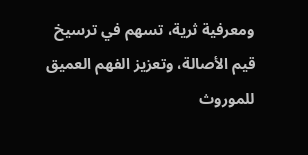ومعرفية ثرية، تسهم في ترسيخ قيم الأصالة، وتعزيز الفهم العميق للموروث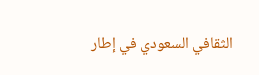الثقافي السعودي في إطار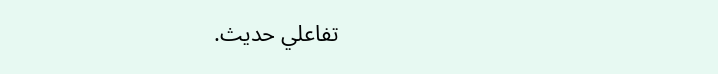تفاعلي حديث.